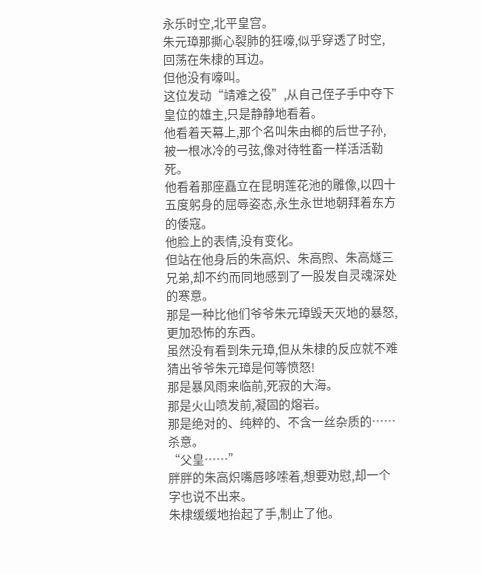永乐时空,北平皇宫。
朱元璋那撕心裂肺的狂嚎,似乎穿透了时空,回荡在朱棣的耳边。
但他没有嚎叫。
这位发动“靖难之役”,从自己侄子手中夺下皇位的雄主,只是静静地看着。
他看着天幕上,那个名叫朱由榔的后世子孙,被一根冰冷的弓弦,像对待牲畜一样活活勒死。
他看着那座矗立在昆明莲花池的雕像,以四十五度躬身的屈辱姿态,永生永世地朝拜着东方的倭寇。
他脸上的表情,没有变化。
但站在他身后的朱高炽、朱高煦、朱高燧三兄弟,却不约而同地感到了一股发自灵魂深处的寒意。
那是一种比他们爷爷朱元璋毁天灭地的暴怒,更加恐怖的东西。
虽然没有看到朱元璋,但从朱棣的反应就不难猜出爷爷朱元璋是何等愤怒!
那是暴风雨来临前,死寂的大海。
那是火山喷发前,凝固的熔岩。
那是绝对的、纯粹的、不含一丝杂质的……杀意。
“父皇……”
胖胖的朱高炽嘴唇哆嗦着,想要劝慰,却一个字也说不出来。
朱棣缓缓地抬起了手,制止了他。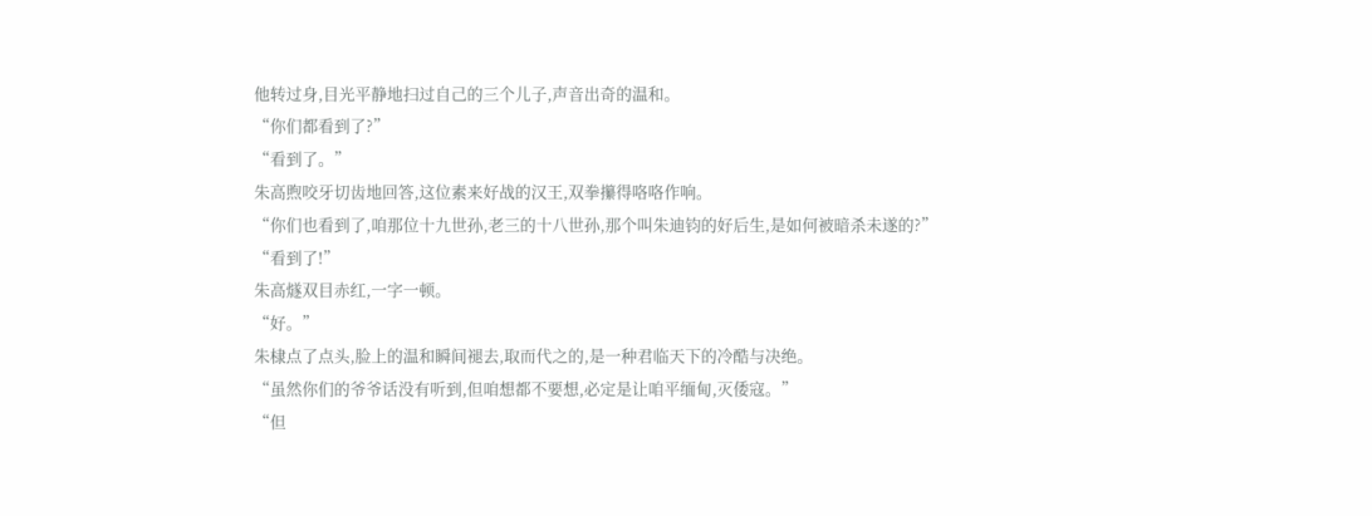他转过身,目光平静地扫过自己的三个儿子,声音出奇的温和。
“你们都看到了?”
“看到了。”
朱高煦咬牙切齿地回答,这位素来好战的汉王,双拳攥得咯咯作响。
“你们也看到了,咱那位十九世孙,老三的十八世孙,那个叫朱迪钧的好后生,是如何被暗杀未遂的?”
“看到了!”
朱高燧双目赤红,一字一顿。
“好。”
朱棣点了点头,脸上的温和瞬间褪去,取而代之的,是一种君临天下的冷酷与决绝。
“虽然你们的爷爷话没有听到,但咱想都不要想,必定是让咱平缅甸,灭倭寇。”
“但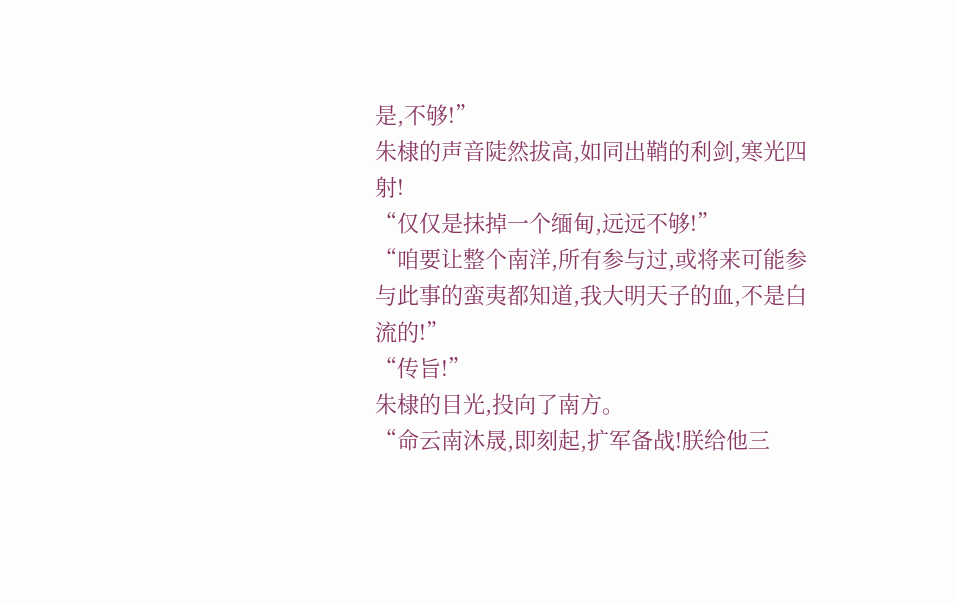是,不够!”
朱棣的声音陡然拔高,如同出鞘的利剑,寒光四射!
“仅仅是抹掉一个缅甸,远远不够!”
“咱要让整个南洋,所有参与过,或将来可能参与此事的蛮夷都知道,我大明天子的血,不是白流的!”
“传旨!”
朱棣的目光,投向了南方。
“命云南沐晟,即刻起,扩军备战!朕给他三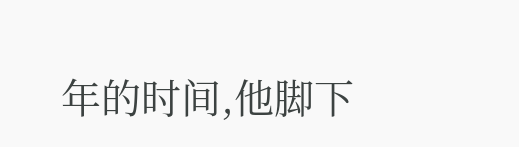年的时间,他脚下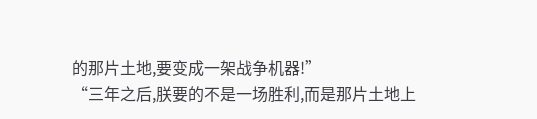的那片土地,要变成一架战争机器!”
“三年之后,朕要的不是一场胜利,而是那片土地上